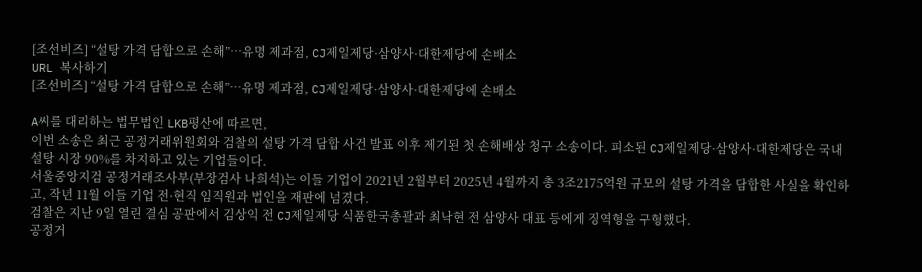[조선비즈] “설탕 가격 담합으로 손해”…유명 제과점, CJ제일제당·삼양사·대한제당에 손배소
URL 복사하기
[조선비즈] “설탕 가격 담합으로 손해”…유명 제과점, CJ제일제당·삼양사·대한제당에 손배소

A씨를 대리하는 법무법인 LKB평산에 따르면,
이번 소송은 최근 공정거래위원회와 검찰의 설탕 가격 담합 사건 발표 이후 제기된 첫 손해배상 청구 소송이다. 피소된 CJ제일제당·삼양사·대한제당은 국내 설탕 시장 90%를 차지하고 있는 기업들이다.
서울중앙지검 공정거래조사부(부장검사 나희석)는 이들 기업이 2021년 2월부터 2025년 4월까지 총 3조2175억원 규모의 설탕 가격을 담합한 사실을 확인하고, 작년 11월 이들 기업 전·현직 임직원과 법인을 재판에 넘겼다.
검찰은 지난 9일 열린 결심 공판에서 김상익 전 CJ제일제당 식품한국총괄과 최낙현 전 삼양사 대표 등에게 징역형을 구형했다.
공정거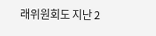래위원회도 지난 2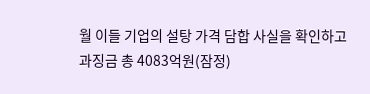월 이들 기업의 설탕 가격 담합 사실을 확인하고 과징금 총 4083억원(잠정)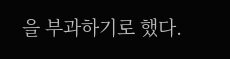을 부과하기로 했다.